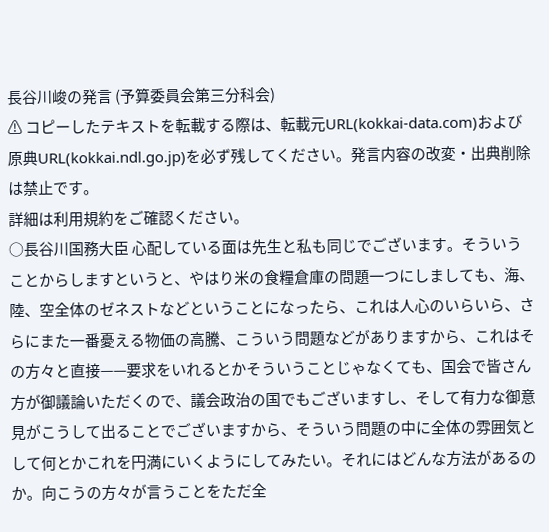長谷川峻の発言 (予算委員会第三分科会)
⚠ コピーしたテキストを転載する際は、転載元URL(kokkai-data.com)および原典URL(kokkai.ndl.go.jp)を必ず残してください。発言内容の改変・出典削除は禁止です。
詳細は利用規約をご確認ください。
○長谷川国務大臣 心配している面は先生と私も同じでございます。そういうことからしますというと、やはり米の食糧倉庫の問題一つにしましても、海、陸、空全体のゼネストなどということになったら、これは人心のいらいら、さらにまた一番憂える物価の高騰、こういう問題などがありますから、これはその方々と直接——要求をいれるとかそういうことじゃなくても、国会で皆さん方が御議論いただくので、議会政治の国でもございますし、そして有力な御意見がこうして出ることでございますから、そういう問題の中に全体の雰囲気として何とかこれを円満にいくようにしてみたい。それにはどんな方法があるのか。向こうの方々が言うことをただ全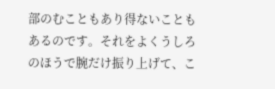部のむこともあり得ないこともあるのです。それをよくうしろのほうで腕だけ振り上げて、こ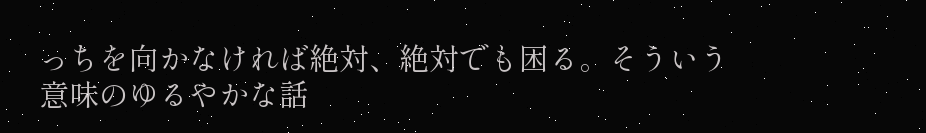っちを向かなければ絶対、絶対でも困る。そういう意味のゆるやかな話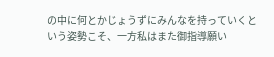の中に何とかじょうずにみんなを持っていくという姿勢こそ、一方私はまた御指導願い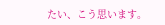たい、こう思います。